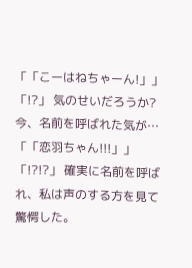「「こーはねちゃーん!」」 「!?」 気のせいだろうか?今、名前を呼ばれた気が… 「「恋羽ちゃん!!!」」 「!?!?」 確実に名前を呼ばれ、私は声のする方を見て驚愕した。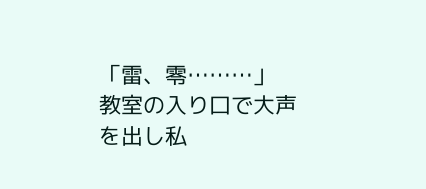「雷、零………」 教室の入り口で大声を出し私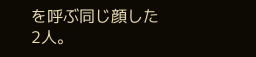を呼ぶ同じ顔した2人。